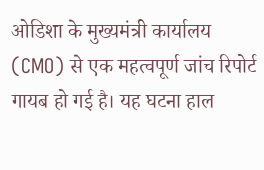ओडिशा के मुख्यमंत्री कार्यालय (CMO) से एक महत्वपूर्ण जांच रिपोर्ट गायब हो गई है। यह घटना हाल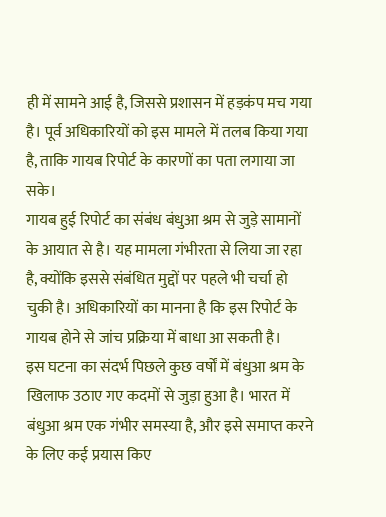ही में सामने आई है, जिससे प्रशासन में हड़कंप मच गया है। पूर्व अधिकारियों को इस मामले में तलब किया गया है, ताकि गायब रिपोर्ट के कारणों का पता लगाया जा सके।
गायब हुई रिपोर्ट का संबंध बंधुआ श्रम से जुड़े सामानों के आयात से है। यह मामला गंभीरता से लिया जा रहा है, क्योंकि इससे संबंधित मुद्दों पर पहले भी चर्चा हो चुकी है। अधिकारियों का मानना है कि इस रिपोर्ट के गायब होने से जांच प्रक्रिया में बाधा आ सकती है।
इस घटना का संदर्भ पिछले कुछ वर्षों में बंधुआ श्रम के खिलाफ उठाए गए कदमों से जुड़ा हुआ है। भारत में बंधुआ श्रम एक गंभीर समस्या है, और इसे समाप्त करने के लिए कई प्रयास किए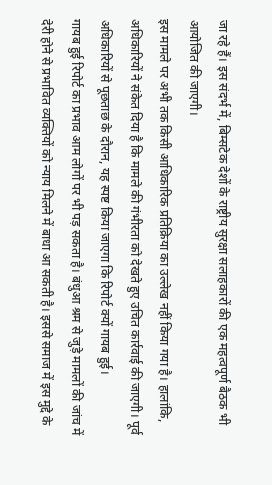जा रहे हैं। इस संदर्भ में, बिम्सटेक देशों के राष्ट्रीय सुरक्षा सलाहकारों की एक महत्वपूर्ण बैठक भी आयोजित की जाएगी।
इस मामले पर अभी तक किसी आधिकारिक प्रतिक्रिया का उल्लेख नहीं किया गया है। हालांकि, अधिकारियों ने संकेत दिया है कि मामले की गंभीरता को देखते हुए उचित कार्रवाई की जाएगी। पूर्व अधिकारियों से पूछताछ के दौरान, यह स्पष्ट किया जाएगा कि रिपोर्ट क्यों गायब हुई।
गायब हुई रिपोर्ट का प्रभाव आम लोगों पर भी पड़ सकता है। बंधुआ श्रम से जुड़े मामलों की जांच में देरी होने से प्रभावित व्यक्तियों को न्याय मिलने में बाधा आ सकती है। इससे समाज में इस मुद्दे के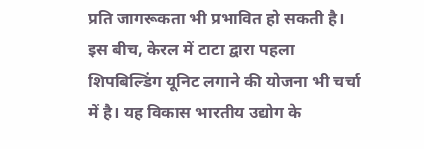प्रति जागरूकता भी प्रभावित हो सकती है।
इस बीच, केरल में टाटा द्वारा पहला शिपबिल्डिंग यूनिट लगाने की योजना भी चर्चा में है। यह विकास भारतीय उद्योग के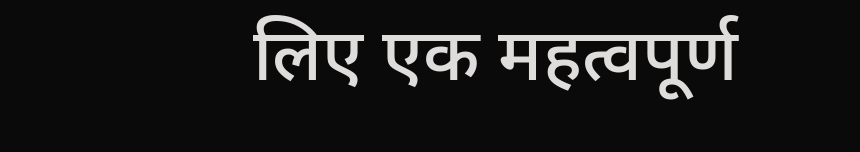लिए एक महत्वपूर्ण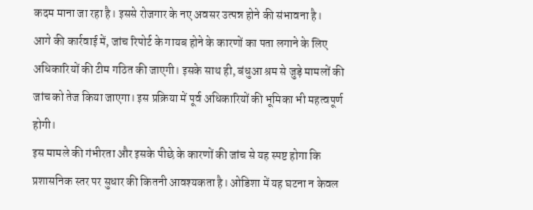कदम माना जा रहा है। इससे रोजगार के नए अवसर उत्पन्न होने की संभावना है।
आगे की कार्रवाई में, जांच रिपोर्ट के गायब होने के कारणों का पता लगाने के लिए अधिकारियों की टीम गठित की जाएगी। इसके साथ ही, बंधुआ श्रम से जुड़े मामलों की जांच को तेज किया जाएगा। इस प्रक्रिया में पूर्व अधिकारियों की भूमिका भी महत्वपूर्ण होगी।
इस मामले की गंभीरता और इसके पीछे के कारणों की जांच से यह स्पष्ट होगा कि प्रशासनिक स्तर पर सुधार की कितनी आवश्यकता है। ओडिशा में यह घटना न केवल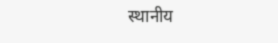स्थानीय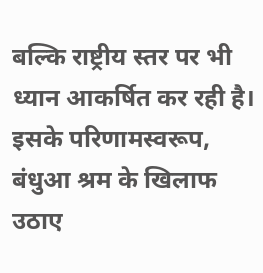बल्कि राष्ट्रीय स्तर पर भी ध्यान आकर्षित कर रही है। इसके परिणामस्वरूप, बंधुआ श्रम के खिलाफ उठाए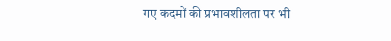गए कदमों की प्रभावशीलता पर भी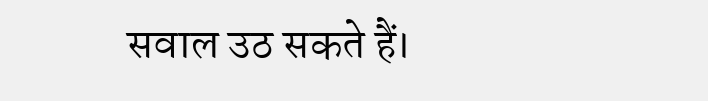सवाल उठ सकते हैं।